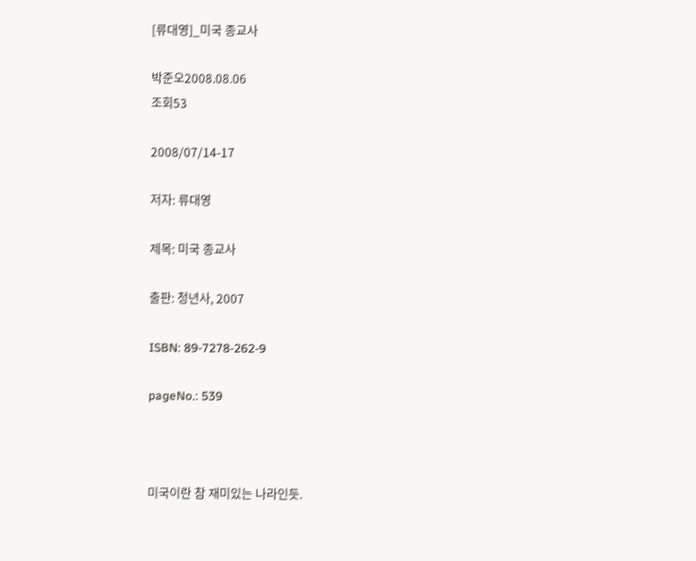[류대영]_미국 종교사

박준오2008.08.06
조회53

2008/07/14-17

저자: 류대영

제목: 미국 종교사

출판: 청년사, 2007

ISBN: 89-7278-262-9

pageNo.: 539



미국이란 참 재미있는 나라인듯.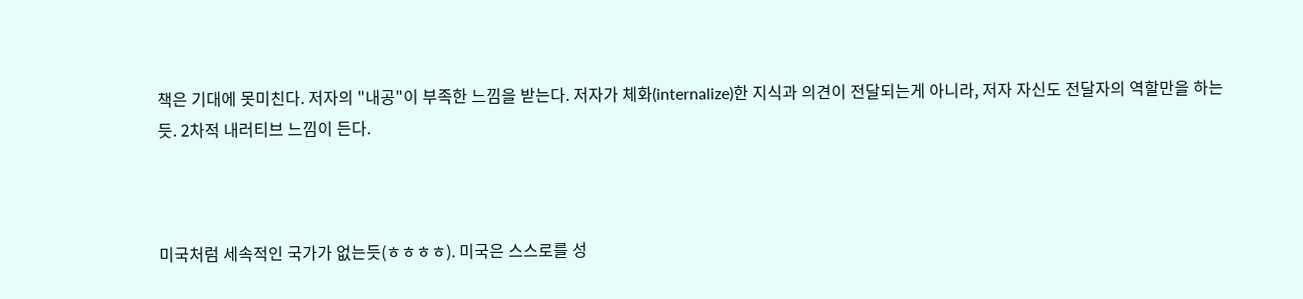책은 기대에 못미친다. 저자의 "내공"이 부족한 느낌을 받는다. 저자가 체화(internalize)한 지식과 의견이 전달되는게 아니라, 저자 자신도 전달자의 역할만을 하는 듯. 2차적 내러티브 느낌이 든다.



미국처럼 세속적인 국가가 없는듯(ㅎㅎㅎㅎ). 미국은 스스로를 성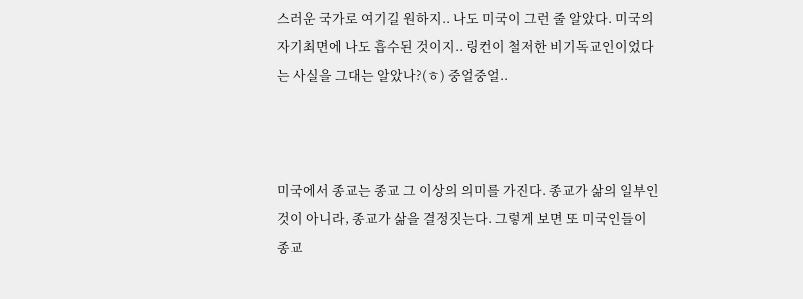스러운 국가로 여기길 원하지.. 나도 미국이 그런 줄 알았다. 미국의 자기최면에 나도 흡수된 것이지.. 링컨이 철저한 비기독교인이었다는 사실을 그대는 알았나?(ㅎ) 중얼중얼..



미국에서 종교는 종교 그 이상의 의미를 가진다. 종교가 삶의 일부인 것이 아니라, 종교가 삶을 결정짓는다. 그렇게 보면 또 미국인들이 종교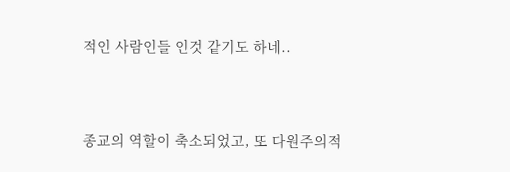적인 사람인들 인것 같기도 하네..



종교의 역할이 축소되었고, 또 다원주의적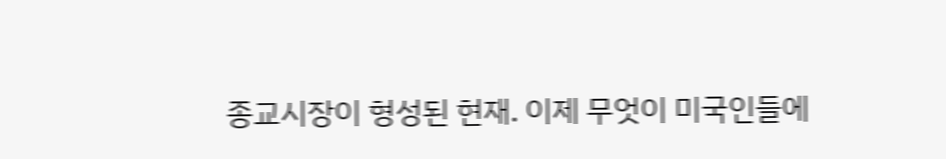종교시장이 형성된 현재. 이제 무엇이 미국인들에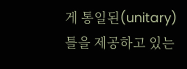게 통일된(unitary) 틀을 제공하고 있는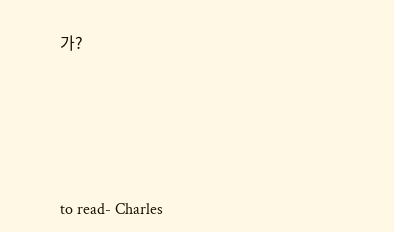가?





to read- Charles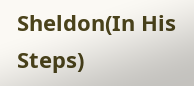Sheldon(In His Steps)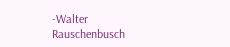-Walter Rauschenbusch